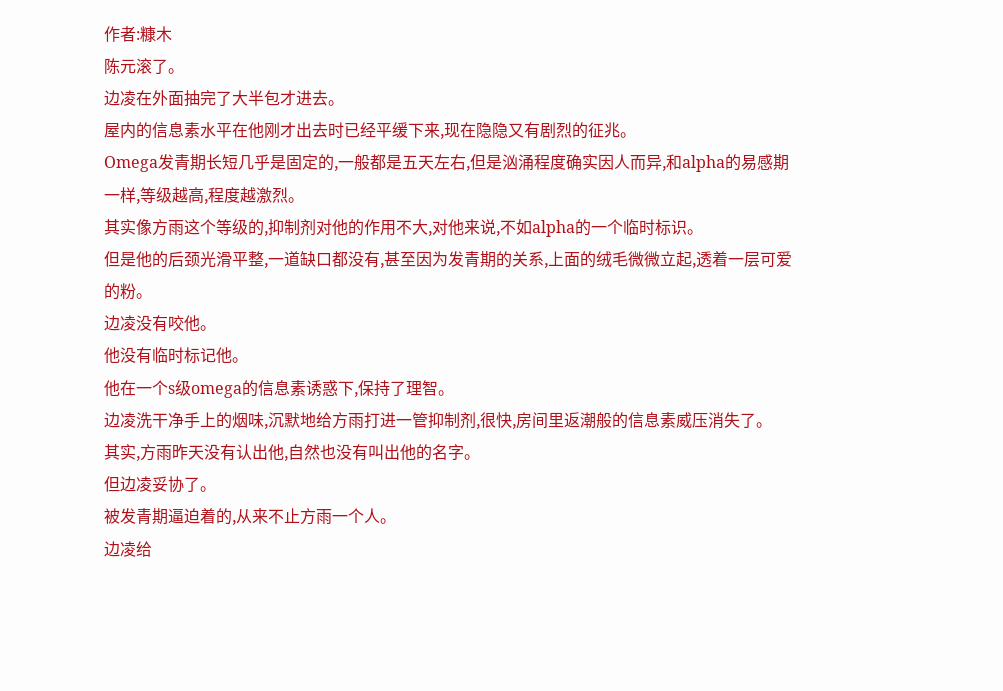作者:糠木
陈元滚了。
边凌在外面抽完了大半包才进去。
屋内的信息素水平在他刚才出去时已经平缓下来,现在隐隐又有剧烈的征兆。
Omega发青期长短几乎是固定的,一般都是五天左右,但是汹涌程度确实因人而异,和alpha的易感期一样,等级越高,程度越激烈。
其实像方雨这个等级的,抑制剂对他的作用不大,对他来说,不如alpha的一个临时标识。
但是他的后颈光滑平整,一道缺口都没有,甚至因为发青期的关系,上面的绒毛微微立起,透着一层可爱的粉。
边凌没有咬他。
他没有临时标记他。
他在一个s级omega的信息素诱惑下,保持了理智。
边凌洗干净手上的烟味,沉默地给方雨打进一管抑制剂,很快,房间里返潮般的信息素威压消失了。
其实,方雨昨天没有认出他,自然也没有叫出他的名字。
但边凌妥协了。
被发青期逼迫着的,从来不止方雨一个人。
边凌给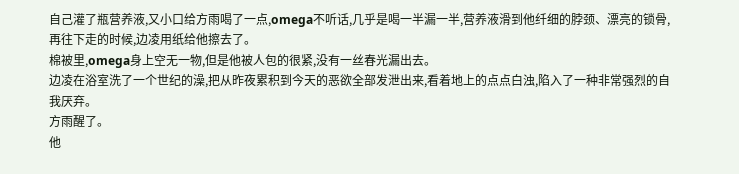自己灌了瓶营养液,又小口给方雨喝了一点,omega不听话,几乎是喝一半漏一半,营养液滑到他纤细的脖颈、漂亮的锁骨,再往下走的时候,边凌用纸给他擦去了。
棉被里,omega身上空无一物,但是他被人包的很紧,没有一丝春光漏出去。
边凌在浴室洗了一个世纪的澡,把从昨夜累积到今天的恶欲全部发泄出来,看着地上的点点白浊,陷入了一种非常强烈的自我厌弃。
方雨醒了。
他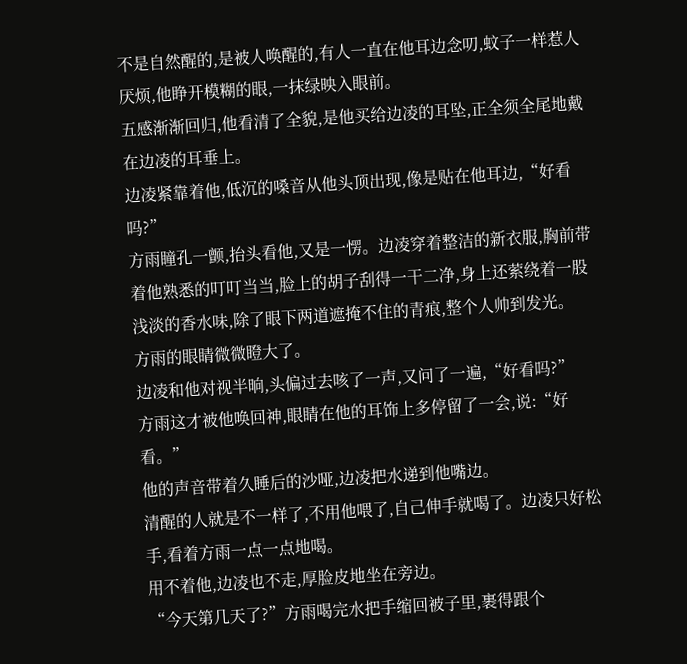不是自然醒的,是被人唤醒的,有人一直在他耳边念叨,蚊子一样惹人厌烦,他睁开模糊的眼,一抹绿映入眼前。
五感渐渐回归,他看清了全貌,是他买给边凌的耳坠,正全须全尾地戴在边凌的耳垂上。
边凌紧靠着他,低沉的嗓音从他头顶出现,像是贴在他耳边,“好看吗?”
方雨瞳孔一颤,抬头看他,又是一愣。边凌穿着整洁的新衣服,胸前带着他熟悉的叮叮当当,脸上的胡子刮得一干二净,身上还萦绕着一股浅淡的香水味,除了眼下两道遮掩不住的青痕,整个人帅到发光。
方雨的眼睛微微瞪大了。
边凌和他对视半晌,头偏过去咳了一声,又问了一遍,“好看吗?”
方雨这才被他唤回神,眼睛在他的耳饰上多停留了一会,说:“好看。”
他的声音带着久睡后的沙哑,边凌把水递到他嘴边。
清醒的人就是不一样了,不用他喂了,自己伸手就喝了。边凌只好松手,看着方雨一点一点地喝。
用不着他,边凌也不走,厚脸皮地坐在旁边。
“今天第几天了?”方雨喝完水把手缩回被子里,裹得跟个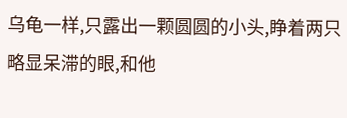乌龟一样,只露出一颗圆圆的小头,睁着两只略显呆滞的眼,和他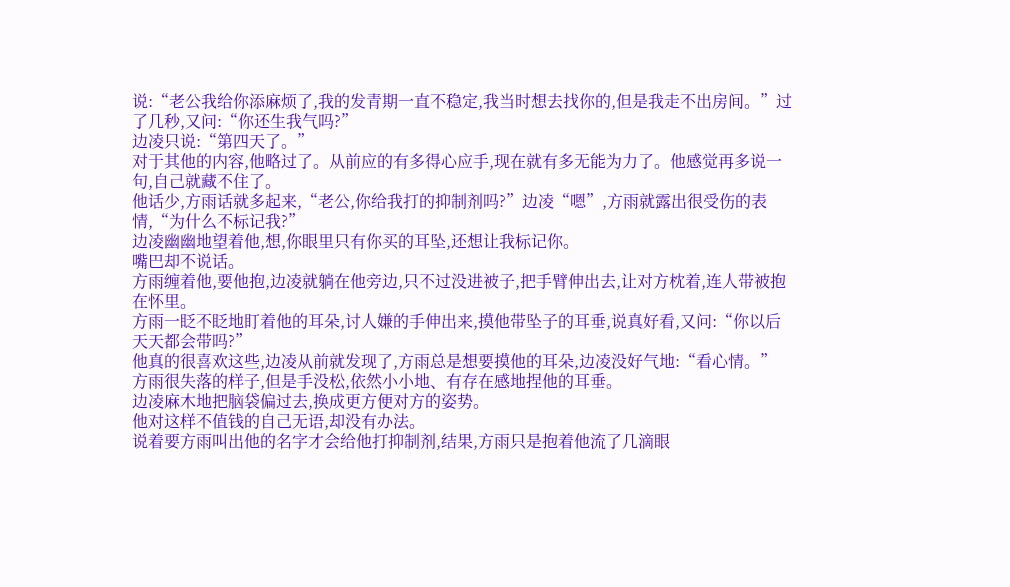说:“老公我给你添麻烦了,我的发青期一直不稳定,我当时想去找你的,但是我走不出房间。”过了几秒,又问:“你还生我气吗?”
边凌只说:“第四天了。”
对于其他的内容,他略过了。从前应的有多得心应手,现在就有多无能为力了。他感觉再多说一句,自己就藏不住了。
他话少,方雨话就多起来,“老公,你给我打的抑制剂吗?”边凌“嗯”,方雨就露出很受伤的表情,“为什么不标记我?”
边凌幽幽地望着他,想,你眼里只有你买的耳坠,还想让我标记你。
嘴巴却不说话。
方雨缠着他,要他抱,边凌就躺在他旁边,只不过没进被子,把手臂伸出去,让对方枕着,连人带被抱在怀里。
方雨一眨不眨地盯着他的耳朵,讨人嫌的手伸出来,摸他带坠子的耳垂,说真好看,又问:“你以后天天都会带吗?”
他真的很喜欢这些,边凌从前就发现了,方雨总是想要摸他的耳朵,边凌没好气地:“看心情。”
方雨很失落的样子,但是手没松,依然小小地、有存在感地捏他的耳垂。
边凌麻木地把脑袋偏过去,换成更方便对方的姿势。
他对这样不值钱的自己无语,却没有办法。
说着要方雨叫出他的名字才会给他打抑制剂,结果,方雨只是抱着他流了几滴眼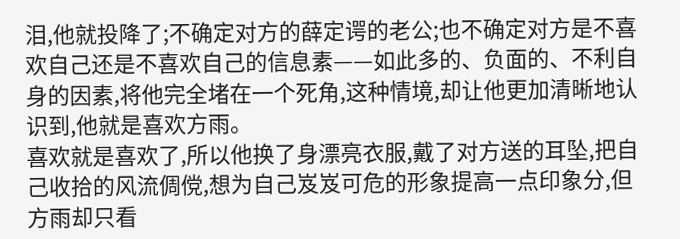泪,他就投降了;不确定对方的薛定谔的老公;也不确定对方是不喜欢自己还是不喜欢自己的信息素——如此多的、负面的、不利自身的因素,将他完全堵在一个死角,这种情境,却让他更加清晰地认识到,他就是喜欢方雨。
喜欢就是喜欢了,所以他换了身漂亮衣服,戴了对方送的耳坠,把自己收拾的风流倜傥,想为自己岌岌可危的形象提高一点印象分,但方雨却只看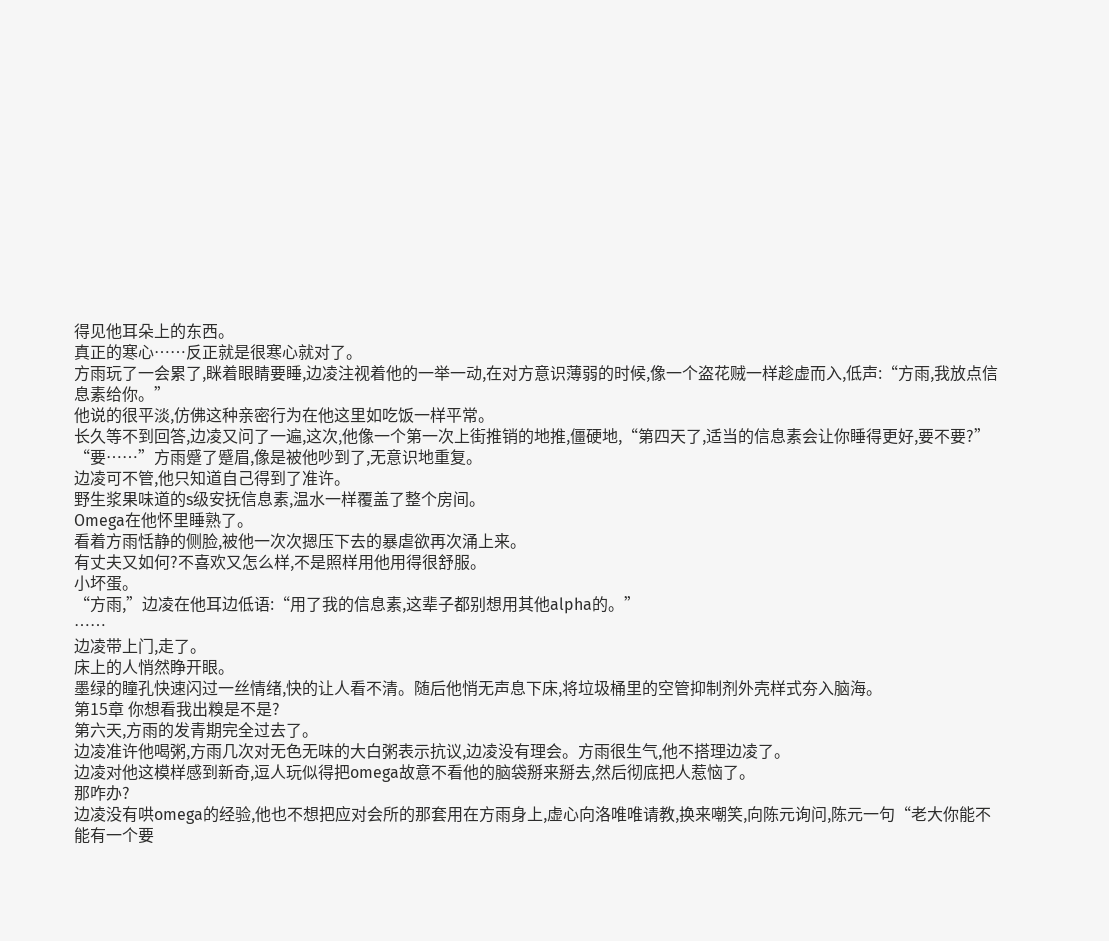得见他耳朵上的东西。
真正的寒心……反正就是很寒心就对了。
方雨玩了一会累了,眯着眼睛要睡,边凌注视着他的一举一动,在对方意识薄弱的时候,像一个盗花贼一样趁虚而入,低声:“方雨,我放点信息素给你。”
他说的很平淡,仿佛这种亲密行为在他这里如吃饭一样平常。
长久等不到回答,边凌又问了一遍,这次,他像一个第一次上街推销的地推,僵硬地,“第四天了,适当的信息素会让你睡得更好,要不要?”
“要……”方雨蹙了蹙眉,像是被他吵到了,无意识地重复。
边凌可不管,他只知道自己得到了准许。
野生浆果味道的s级安抚信息素,温水一样覆盖了整个房间。
Omega在他怀里睡熟了。
看着方雨恬静的侧脸,被他一次次摁压下去的暴虐欲再次涌上来。
有丈夫又如何?不喜欢又怎么样,不是照样用他用得很舒服。
小坏蛋。
“方雨,”边凌在他耳边低语:“用了我的信息素,这辈子都别想用其他alpha的。”
……
边凌带上门,走了。
床上的人悄然睁开眼。
墨绿的瞳孔快速闪过一丝情绪,快的让人看不清。随后他悄无声息下床,将垃圾桶里的空管抑制剂外壳样式夯入脑海。
第15章 你想看我出糗是不是?
第六天,方雨的发青期完全过去了。
边凌准许他喝粥,方雨几次对无色无味的大白粥表示抗议,边凌没有理会。方雨很生气,他不搭理边凌了。
边凌对他这模样感到新奇,逗人玩似得把omega故意不看他的脑袋掰来掰去,然后彻底把人惹恼了。
那咋办?
边凌没有哄omega的经验,他也不想把应对会所的那套用在方雨身上,虚心向洛唯唯请教,换来嘲笑,向陈元询问,陈元一句“老大你能不能有一个要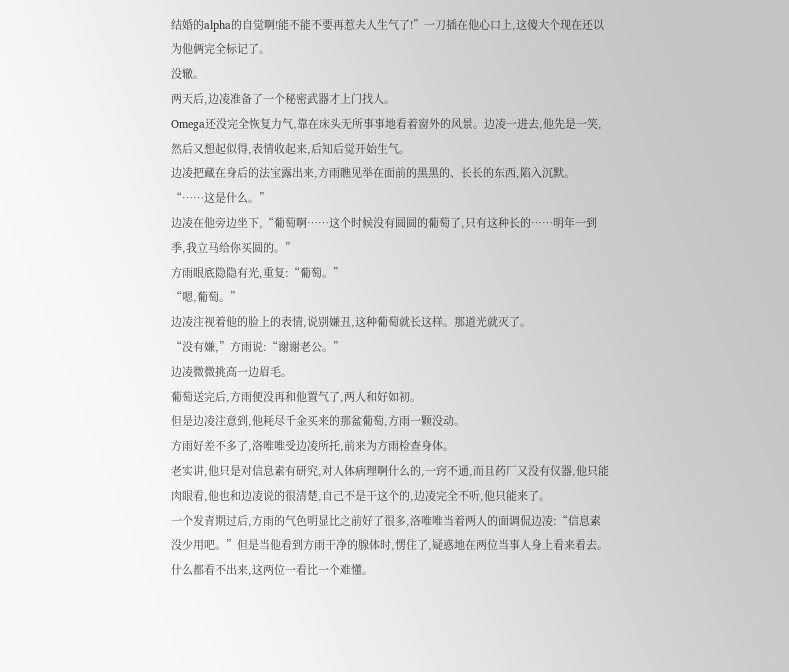结婚的alpha的自觉啊!能不能不要再惹夫人生气了!”一刀插在他心口上,这傻大个现在还以为他俩完全标记了。
没辙。
两天后,边凌准备了一个秘密武器才上门找人。
Omega还没完全恢复力气,靠在床头无所事事地看着窗外的风景。边凌一进去,他先是一笑,然后又想起似得,表情收起来,后知后觉开始生气。
边凌把藏在身后的法宝露出来,方雨瞧见举在面前的黑黑的、长长的东西,陷入沉默。
“……这是什么。”
边凌在他旁边坐下,“葡萄啊……这个时候没有圆圆的葡萄了,只有这种长的……明年一到季,我立马给你买圆的。”
方雨眼底隐隐有光,重复:“葡萄。”
“嗯,葡萄。”
边凌注视着他的脸上的表情,说别嫌丑,这种葡萄就长这样。那道光就灭了。
“没有嫌,”方雨说:“谢谢老公。”
边凌微微挑高一边眉毛。
葡萄送完后,方雨便没再和他置气了,两人和好如初。
但是边凌注意到,他耗尽千金买来的那盆葡萄,方雨一颗没动。
方雨好差不多了,洛唯唯受边凌所托,前来为方雨检查身体。
老实讲,他只是对信息素有研究,对人体病理啊什么的,一窍不通,而且药厂又没有仪器,他只能肉眼看,他也和边凌说的很清楚,自己不是干这个的,边凌完全不听,他只能来了。
一个发青期过后,方雨的气色明显比之前好了很多,洛唯唯当着两人的面调侃边凌:“信息素没少用吧。”但是当他看到方雨干净的腺体时,愣住了,疑惑地在两位当事人身上看来看去。
什么都看不出来,这两位一看比一个难懂。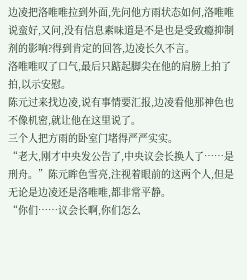边凌把洛唯唯拉到外面,先问他方雨状态如何,洛唯唯说蛮好,又问,没有信息素味道是不是也是受致瘾抑制剂的影响?得到肯定的回答,边凌长久不言。
洛唯唯叹了口气,最后只踮起脚尖在他的肩膀上拍了拍,以示安慰。
陈元过来找边凌,说有事情要汇报,边凌看他那神色也不像机密,就让他在这里说了。
三个人把方雨的卧室门堵得严严实实。
“老大,刚才中央发公告了,中央议会长换人了……是刑舟。”陈元眸色雪亮,注视着眼前的这两个人,但是无论是边凌还是洛唯唯,都非常平静。
“你们……议会长啊,你们怎么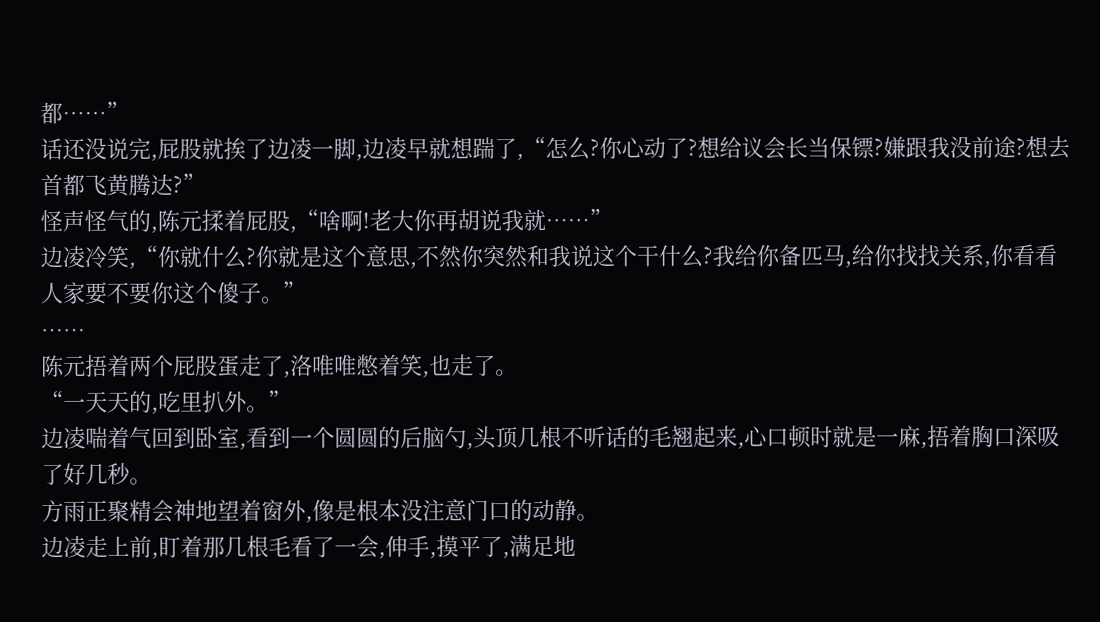都……”
话还没说完,屁股就挨了边凌一脚,边凌早就想踹了,“怎么?你心动了?想给议会长当保镖?嫌跟我没前途?想去首都飞黄腾达?”
怪声怪气的,陈元揉着屁股,“啥啊!老大你再胡说我就……”
边凌冷笑,“你就什么?你就是这个意思,不然你突然和我说这个干什么?我给你备匹马,给你找找关系,你看看人家要不要你这个傻子。”
……
陈元捂着两个屁股蛋走了,洛唯唯憋着笑,也走了。
“一天天的,吃里扒外。”
边凌喘着气回到卧室,看到一个圆圆的后脑勺,头顶几根不听话的毛翘起来,心口顿时就是一麻,捂着胸口深吸了好几秒。
方雨正聚精会神地望着窗外,像是根本没注意门口的动静。
边凌走上前,盯着那几根毛看了一会,伸手,摸平了,满足地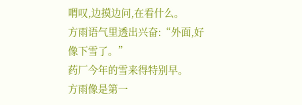喟叹,边摸边问,在看什么。
方雨语气里透出兴奋:“外面,好像下雪了。”
药厂今年的雪来得特别早。
方雨像是第一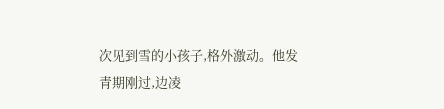次见到雪的小孩子,格外激动。他发青期刚过,边凌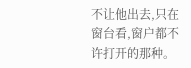不让他出去,只在窗台看,窗户都不许打开的那种。